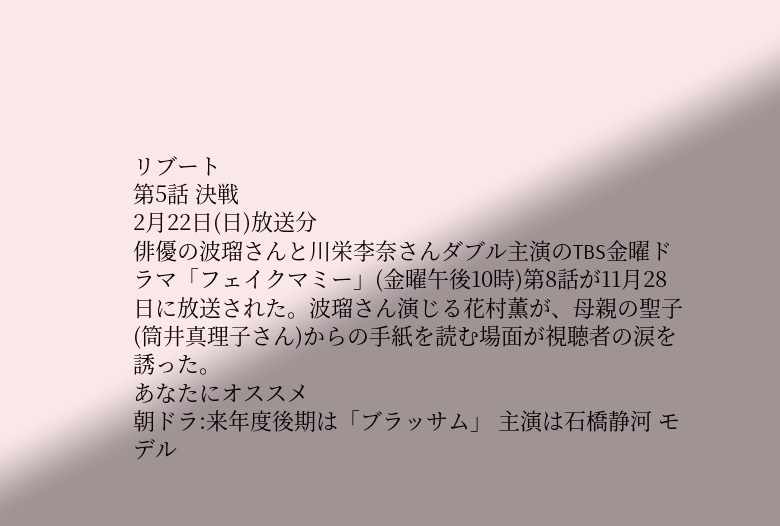リブート
第5話 決戦
2月22日(日)放送分
俳優の波瑠さんと川栄李奈さんダブル主演のTBS金曜ドラマ「フェイクマミー」(金曜午後10時)第8話が11月28日に放送された。波瑠さん演じる花村薫が、母親の聖子(筒井真理子さん)からの手紙を読む場面が視聴者の涙を誘った。
あなたにオススメ
朝ドラ:来年度後期は「ブラッサム」 主演は石橋静河 モデル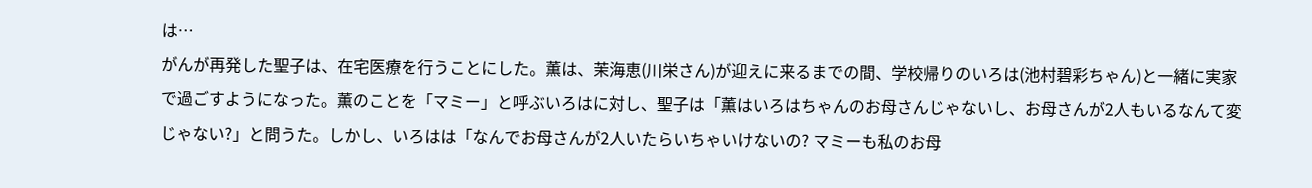は…
がんが再発した聖子は、在宅医療を行うことにした。薫は、茉海恵(川栄さん)が迎えに来るまでの間、学校帰りのいろは(池村碧彩ちゃん)と一緒に実家で過ごすようになった。薫のことを「マミー」と呼ぶいろはに対し、聖子は「薫はいろはちゃんのお母さんじゃないし、お母さんが2人もいるなんて変じゃない?」と問うた。しかし、いろはは「なんでお母さんが2人いたらいちゃいけないの? マミーも私のお母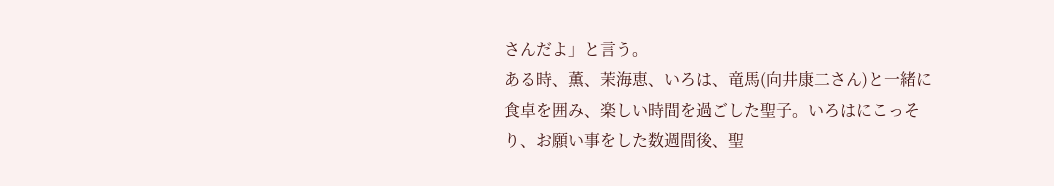さんだよ」と言う。
ある時、薫、茉海恵、いろは、竜馬(向井康二さん)と一緒に食卓を囲み、楽しい時間を過ごした聖子。いろはにこっそり、お願い事をした数週間後、聖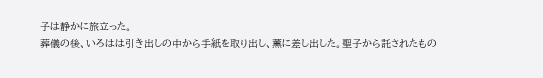子は静かに旅立った。
葬儀の後、いろはは引き出しの中から手紙を取り出し、薫に差し出した。聖子から託されたもの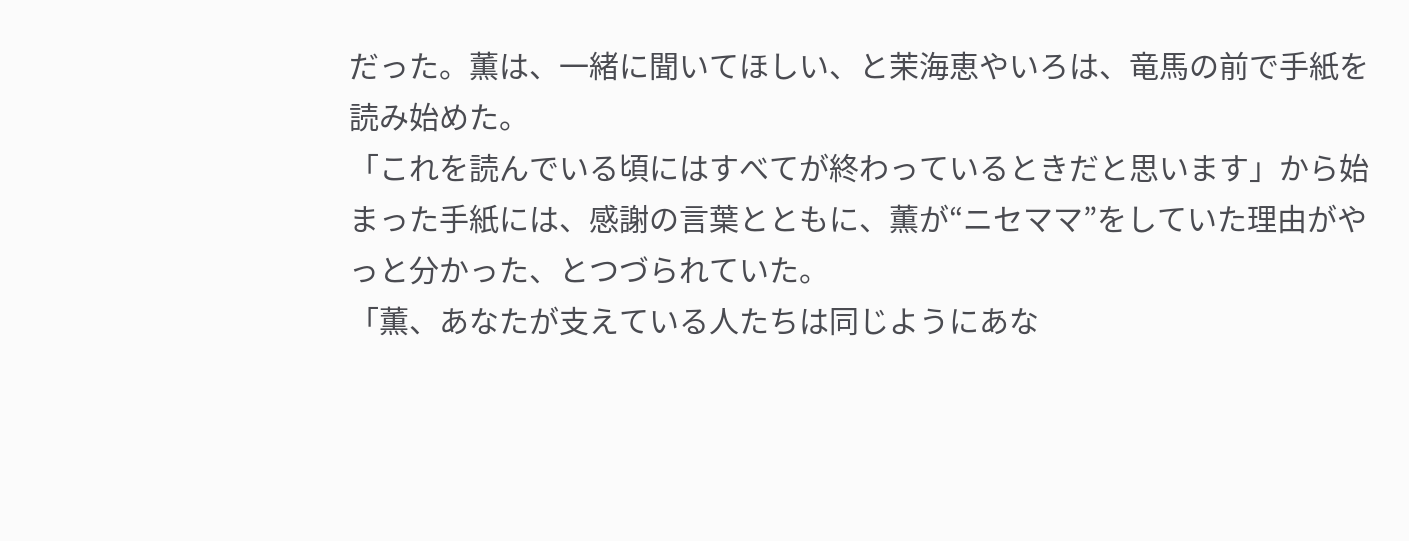だった。薫は、一緒に聞いてほしい、と茉海恵やいろは、竜馬の前で手紙を読み始めた。
「これを読んでいる頃にはすべてが終わっているときだと思います」から始まった手紙には、感謝の言葉とともに、薫が“ニセママ”をしていた理由がやっと分かった、とつづられていた。
「薫、あなたが支えている人たちは同じようにあな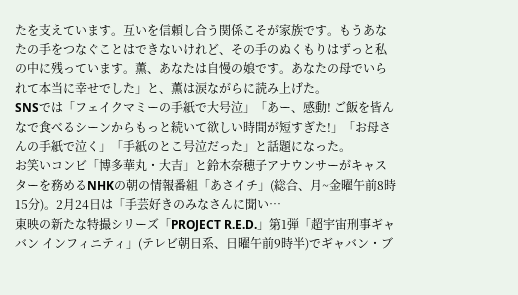たを支えています。互いを信頼し合う関係こそが家族です。もうあなたの手をつなぐことはできないけれど、その手のぬくもりはずっと私の中に残っています。薫、あなたは自慢の娘です。あなたの母でいられて本当に幸せでした」と、薫は涙ながらに読み上げた。
SNSでは「フェイクマミーの手紙で大号泣」「あー、感動! ご飯を皆んなで食べるシーンからもっと続いて欲しい時間が短すぎた!」「お母さんの手紙で泣く」「手紙のとこ号泣だった」と話題になった。
お笑いコンビ「博多華丸・大吉」と鈴木奈穂子アナウンサーがキャスターを務めるNHKの朝の情報番組「あさイチ」(総合、月~金曜午前8時15分)。2月24日は「手芸好きのみなさんに聞い…
東映の新たな特撮シリーズ「PROJECT R.E.D.」第1弾「超宇宙刑事ギャバン インフィニティ」(テレビ朝日系、日曜午前9時半)でギャバン・ブ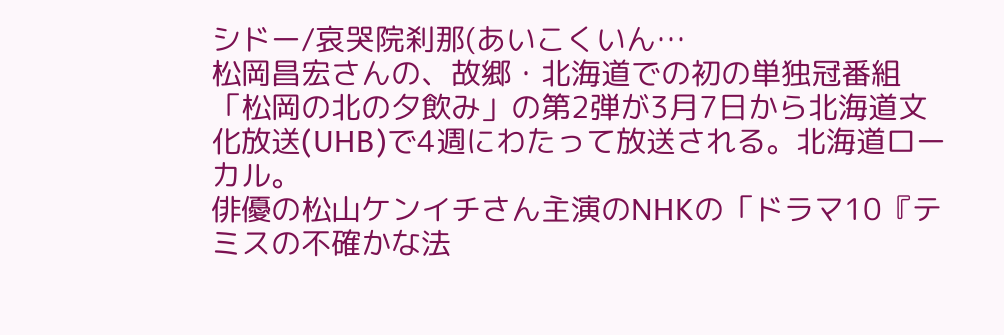シドー/哀哭院刹那(あいこくいん…
松岡昌宏さんの、故郷・北海道での初の単独冠番組「松岡の北の夕飲み」の第2弾が3月7日から北海道文化放送(UHB)で4週にわたって放送される。北海道ローカル。
俳優の松山ケンイチさん主演のNHKの「ドラマ10『テミスの不確かな法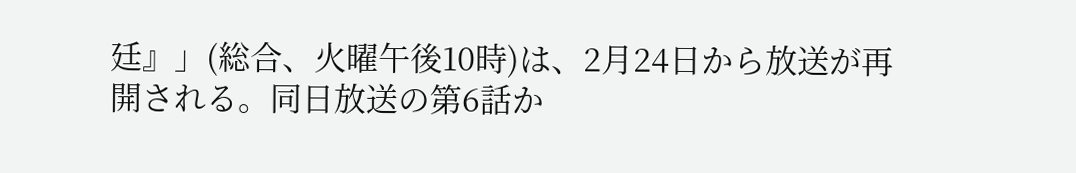廷』」(総合、火曜午後10時)は、2月24日から放送が再開される。同日放送の第6話か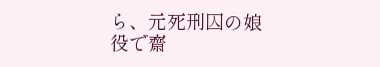ら、元死刑囚の娘役で齋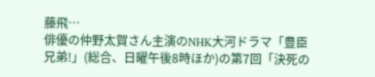藤飛…
俳優の仲野太賀さん主演のNHK大河ドラマ「豊臣兄弟!」(総合、日曜午後8時ほか)の第7回「決死の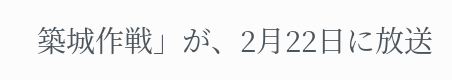築城作戦」が、2月22日に放送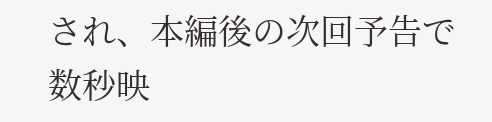され、本編後の次回予告で数秒映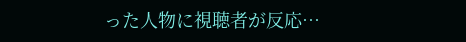った人物に視聴者が反応…